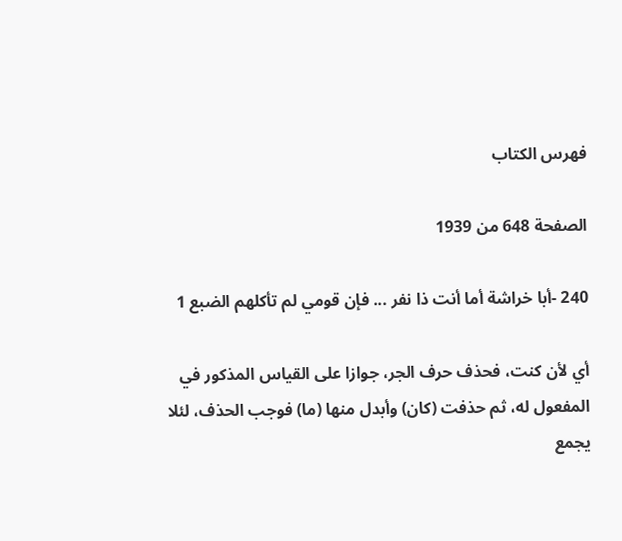فهرس الكتاب

الصفحة 648 من 1939

240 -أبا خراشة أما أنت ذا نفر ... فإن قومي لم تأكلهم الضبع 1

أي لأن كنت، فحذف حرف الجر، جوازا على القياس المذكور في المفعول له، ثم حذفت (كان) وأبدل منها (ما) فوجب الحذف، لئلا يجمع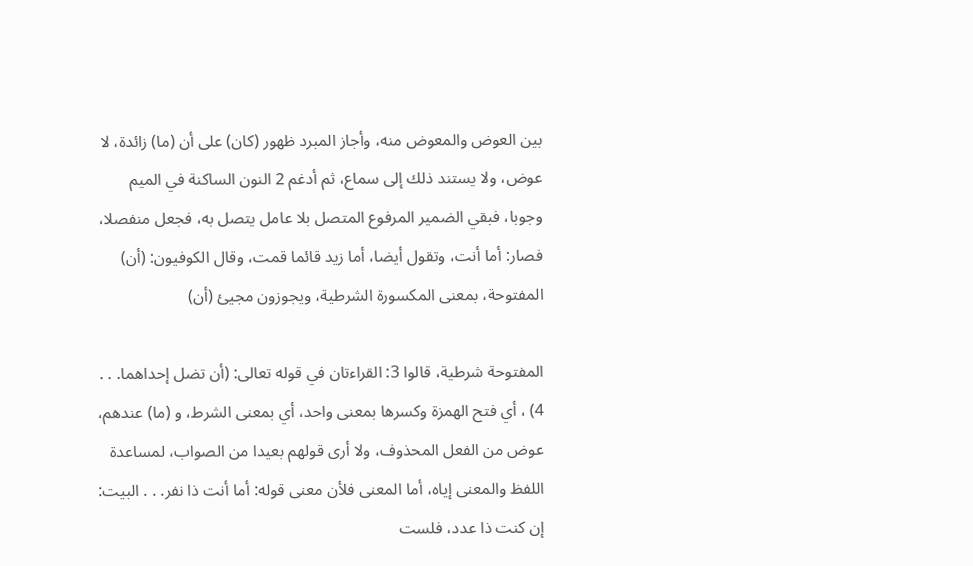بين العوض والمعوض منه، وأجاز المبرد ظهور (كان) على أن (ما) زائدة، لا عوض، ولا يستند ذلك إلى سماع، ثم أدغم 2 النون الساكنة في الميم وجوبا، فبقي الضمير المرفوع المتصل بلا عامل يتصل به، فجعل منفصلا، فصار: أما أنت، وتقول أيضا، أما زيد قائما قمت، وقال الكوفيون: (أن) المفتوحة، بمعنى المكسورة الشرطية، ويجوزون مجيئ (أن)

المفتوحة شرطية، قالوا 3: القراءتان في قوله تعالى: (أن تضل إحداهما. . . 4) ، أي فتح الهمزة وكسرها بمعنى واحد، أي بمعنى الشرط، و (ما) عندهم، عوض من الفعل المحذوف، ولا أرى قولهم بعيدا من الصواب، لمساعدة اللفظ والمعنى إياه، أما المعنى فلأن معنى قوله: أما أنت ذا نفر. . . البيت: إن كنت ذا عدد، فلست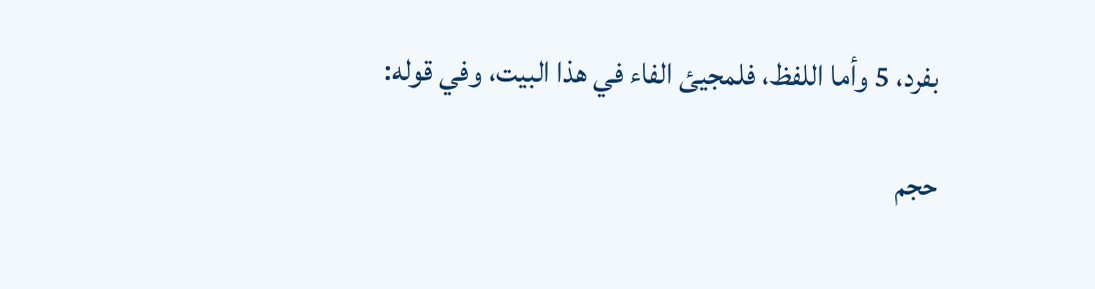بفرد، 5 وأما اللفظ، فلمجيئ الفاء في هذا البيت، وفي قوله:

حجم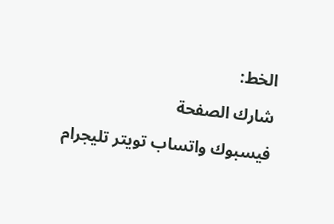الخط:
شارك الصفحة
فيسبوك واتساب تويتر تليجرام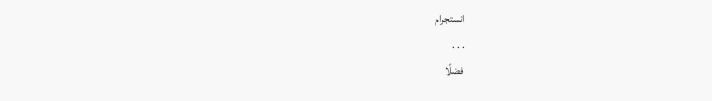انستجرام
. . .
فضلًا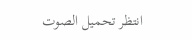انتظر تحميل الصوت